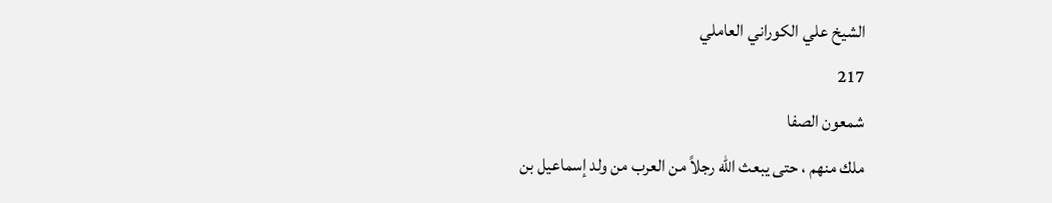الشيخ علي الكوراني العاملي
217
شمعون الصفا
ملك منهم ، حتى يبعث الله رجلاً من العرب من ولد إسماعيل بن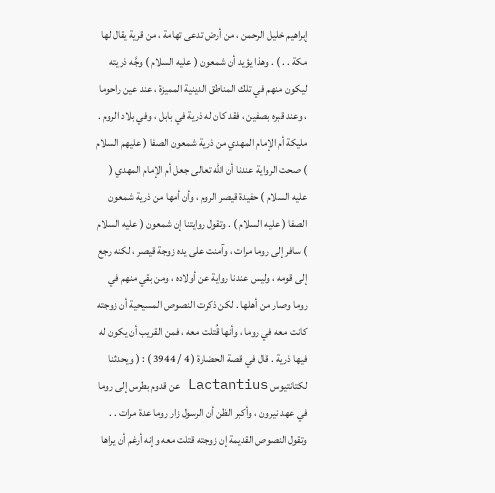إبراهيم خليل الرحمن ، من أرض تدعى تهامة ، من قرية يقال لها مكة . . ) . وهذا يؤيد أن شمعون ( عليه السلام ) وجَّه ذريته ليكون منهم في تلك المناطق الدينية المميزة ، عند عين راحوما ، وعند قبره بصفين ، فقد كان له ذرية في بابل ، وفي بلاد الروم . مليكة أم الإمام المهدي من ذرية شمعون الصفا ( عليهم السلام ) صحت الرواية عندنا أن الله تعالى جعل أم الإمام المهدي ( عليه السلام ) حفيدة قيصر الروم ، وأن أمها من ذرية شمعون الصفا ( عليه السلام ) . وتقول روايتنا إن شمعون ( عليه السلام ) سافر إلى روما مرات ، وآمنت على يده زوجة قيصر ، لكنه رجع إلى قومه ، وليس عندنا رواية عن أولاده ، ومن بقي منهم في روما وصار من أهلها . لكن ذكرت النصوص المسيحية أن زوجته كانت معه في روما ، وأنها قُتلت معه ، فمن القريب أن يكون له فيها ذرية . قال في قصة الحضارة ( 4 / 3944 ) : ( ويحدثنا لكتانتيوس Lactantius عن قدوم بطرس إلى روما في عهد نيرون ، وأكبر الظن أن الرسول زار روما عدة مرات . . وتقول النصوص القديمة إن زوجته قتلت معه وإنه أرغم أن يراها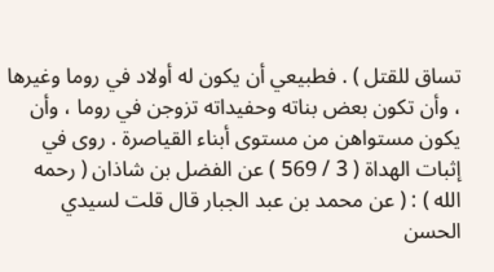تساق للقتل ) . فطبيعي أن يكون له أولاد في روما وغيرها ، وأن تكون بعض بناته وحفيداته تزوجن في روما ، وأن يكون مستواهن من مستوى أبناء القياصرة . روى في إثبات الهداة ( 3 / 569 ) عن الفضل بن شاذان ( رحمه الله ) : ( عن محمد بن عبد الجبار قال قلت لسيدي الحسن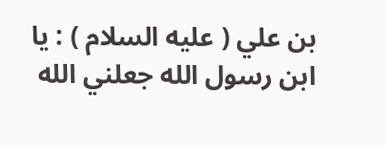بن علي ( عليه السلام ) : يا ابن رسول الله جعلني الله